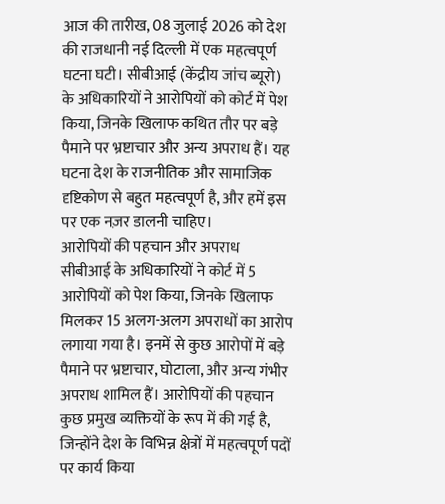आज की तारीख, 08 जुलाई 2026 को देश की राजधानी नई दिल्ली में एक महत्वपूर्ण घटना घटी। सीबीआई (केंद्रीय जांच ब्यूरो) के अधिकारियों ने आरोपियों को कोर्ट में पेश किया, जिनके खिलाफ कथित तौर पर बड़े पैमाने पर भ्रष्टाचार और अन्य अपराध हैं। यह घटना देश के राजनीतिक और सामाजिक दृष्टिकोण से बहुत महत्वपूर्ण है, और हमें इस पर एक नज़र डालनी चाहिए।
आरोपियों की पहचान और अपराध
सीबीआई के अधिकारियों ने कोर्ट में 5 आरोपियों को पेश किया, जिनके खिलाफ मिलकर 15 अलग-अलग अपराधों का आरोप लगाया गया है। इनमें से कुछ आरोपों में बड़े पैमाने पर भ्रष्टाचार, घोटाला, और अन्य गंभीर अपराध शामिल हैं। आरोपियों की पहचान कुछ प्रमुख व्यक्तियों के रूप में की गई है, जिन्होंने देश के विभिन्न क्षेत्रों में महत्वपूर्ण पदों पर कार्य किया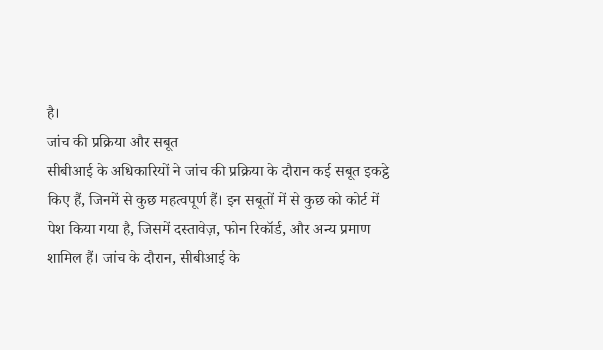है।
जांच की प्रक्रिया और सबूत
सीबीआई के अधिकारियों ने जांच की प्रक्रिया के दौरान कई सबूत इकट्ठे किए हैं, जिनमें से कुछ महत्वपूर्ण हैं। इन सबूतों में से कुछ को कोर्ट में पेश किया गया है, जिसमें दस्तावेज़, फोन रिकॉर्ड, और अन्य प्रमाण शामिल हैं। जांच के दौरान, सीबीआई के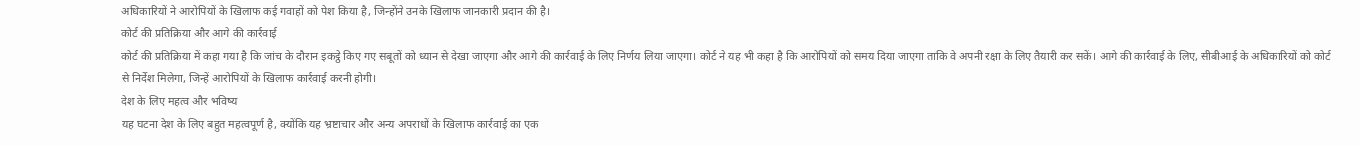अधिकारियों ने आरोपियों के खिलाफ कई गवाहों को पेश किया है, जिन्होंने उनके खिलाफ जानकारी प्रदान की है।
कोर्ट की प्रतिक्रिया और आगे की कार्रवाई
कोर्ट की प्रतिक्रिया में कहा गया है कि जांच के दौरान इकट्ठे किए गए सबूतों को ध्यान से देखा जाएगा और आगे की कार्रवाई के लिए निर्णय लिया जाएगा। कोर्ट ने यह भी कहा है कि आरोपियों को समय दिया जाएगा ताकि वे अपनी रक्षा के लिए तैयारी कर सकें। आगे की कार्रवाई के लिए, सीबीआई के अधिकारियों को कोर्ट से निर्देश मिलेगा, जिन्हें आरोपियों के खिलाफ कार्रवाई करनी होगी।
देश के लिए महत्व और भविष्य
यह घटना देश के लिए बहुत महत्वपूर्ण है, क्योंकि यह भ्रष्टाचार और अन्य अपराधों के खिलाफ कार्रवाई का एक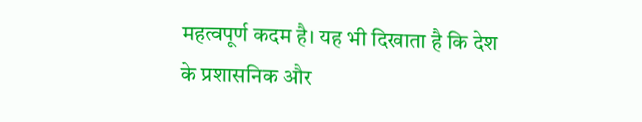महत्वपूर्ण कदम है। यह भी दिखाता है कि देश के प्रशासनिक और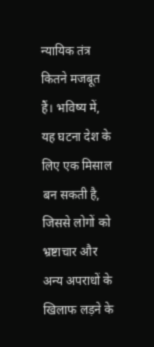न्यायिक तंत्र कितने मजबूत हैं। भविष्य में, यह घटना देश के लिए एक मिसाल बन सकती है, जिससे लोगों को भ्रष्टाचार और अन्य अपराधों के खिलाफ लड़ने के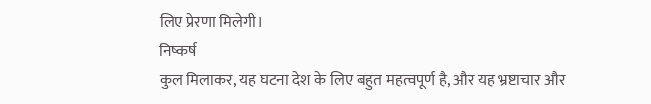लिए प्रेरणा मिलेगी।
निष्कर्ष
कुल मिलाकर, यह घटना देश के लिए बहुत महत्वपूर्ण है, और यह भ्रष्टाचार और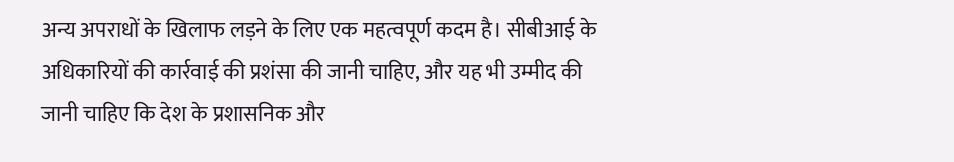अन्य अपराधों के खिलाफ लड़ने के लिए एक महत्वपूर्ण कदम है। सीबीआई के अधिकारियों की कार्रवाई की प्रशंसा की जानी चाहिए, और यह भी उम्मीद की जानी चाहिए कि देश के प्रशासनिक और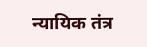न्यायिक तंत्र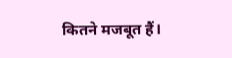कितने मजबूत हैं।